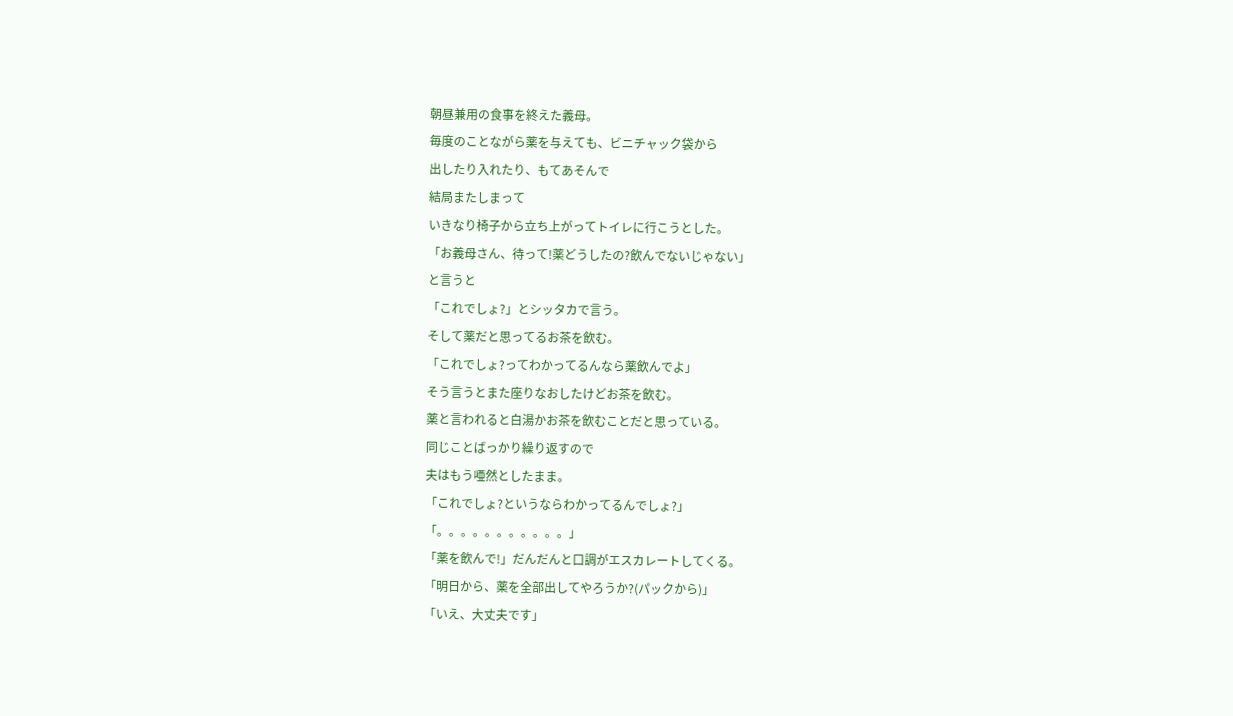朝昼兼用の食事を終えた義母。
毎度のことながら薬を与えても、ビニチャック袋から
出したり入れたり、もてあそんで
結局またしまって
いきなり椅子から立ち上がってトイレに行こうとした。
「お義母さん、待って!薬どうしたの?飲んでないじゃない」
と言うと
「これでしょ?」とシッタカで言う。
そして薬だと思ってるお茶を飲む。
「これでしょ?ってわかってるんなら薬飲んでよ」
そう言うとまた座りなおしたけどお茶を飲む。
薬と言われると白湯かお茶を飲むことだと思っている。
同じことばっかり繰り返すので
夫はもう唖然としたまま。
「これでしょ?というならわかってるんでしょ?」
「。。。。。。。。。。。」
「薬を飲んで!」だんだんと口調がエスカレートしてくる。
「明日から、薬を全部出してやろうか?(パックから)」
「いえ、大丈夫です」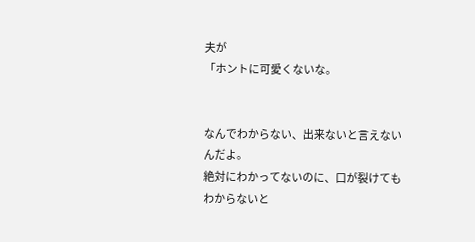夫が
「ホントに可愛くないな。


なんでわからない、出来ないと言えないんだよ。
絶対にわかってないのに、口が裂けても
わからないと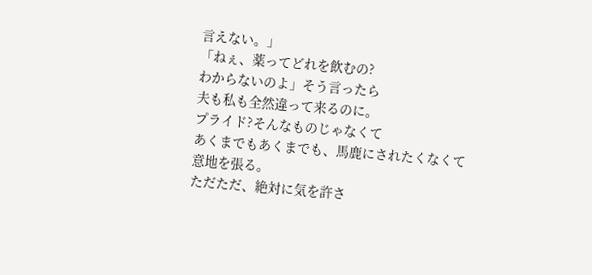言えない。」
「ねぇ、薬ってどれを飲むの?
わからないのよ」そう言ったら
夫も私も全然違って来るのに。
プライド?そんなものじゃなくて
あくまでもあくまでも、馬鹿にされたくなくて
意地を張る。
ただただ、絶対に気を許さ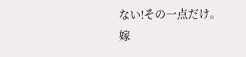ない!その一点だけ。
嫁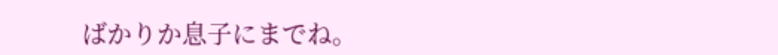ばかりか息子にまでね。